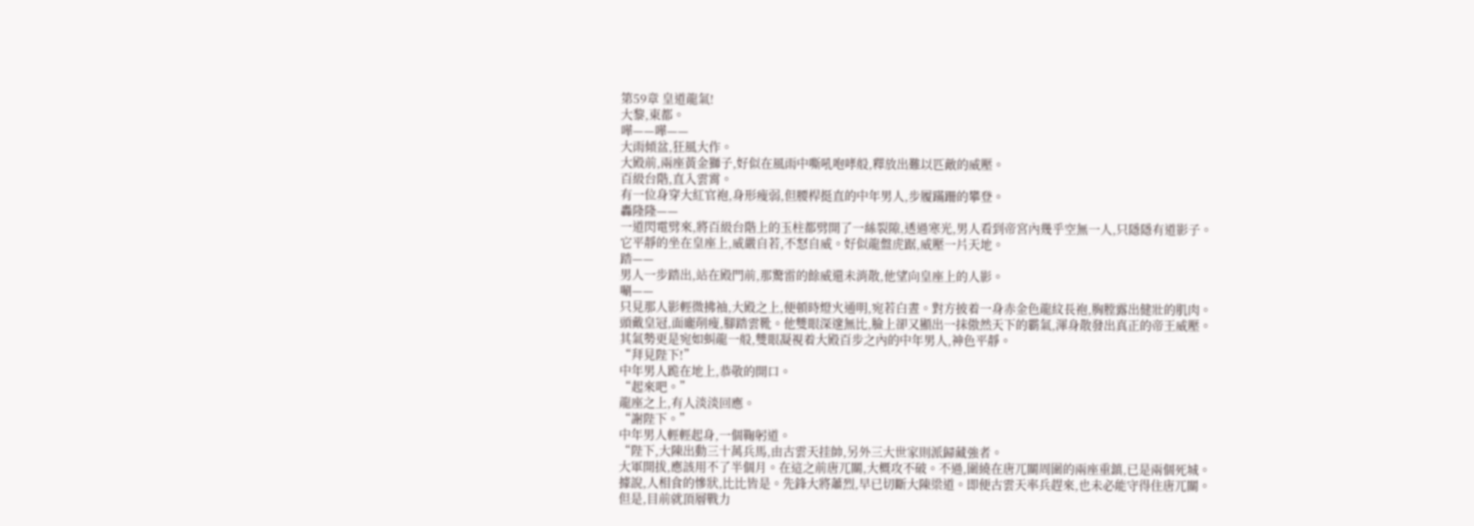第59章 皇道龍氣!
大黎,東都。
嘩——嘩——
大雨傾盆,狂風大作。
大殿前,兩座黃金獅子,好似在風雨中嘶吼咆哮般,釋放出難以匹敵的威壓。
百級台階,直入雲霄。
有一位身穿大紅官袍,身形瘦弱,但腰桿挺直的中年男人,步履蹣跚的攀登。
轟隆隆——
一道閃電劈來,將百級台階上的玉柱都劈開了一絲裂隙,透過寒光,男人看到帝宮內幾乎空無一人,只隱隱有道影子。
它平靜的坐在皇座上,威嚴自若,不怒自威。好似龍盤虎踞,威壓一片天地。
踏——
男人一步踏出,站在殿門前,那驚雷的餘威還未消散,他望向皇座上的人影。
唰——
只見那人影輕微拂袖,大殿之上,便頓時燈火通明,宛若白晝。對方披着一身赤金色龍紋長袍,胸膛露出健壯的肌肉。
頭戴皇冠,面龐削瘦,腳踏雲靴。他雙眼深邃無比,臉上卻又顯出一抹傲然天下的霸氣,渾身散發出真正的帝王威壓。
其氣勢更是宛如虯龍一般,雙眼凝視着大殿百步之內的中年男人,神色平靜。
“拜見陛下!”
中年男人跪在地上,恭敬的開口。
“起來吧。”
龍座之上,有人淡淡回應。
“謝陛下。”
中年男人輕輕起身,一個鞠躬道。
“陛下,大陳出動三十萬兵馬,由古雲天挂帥,另外三大世家則派歸藏強者。
大軍開拔,應該用不了半個月。在這之前唐兀關,大概攻不破。不過,圍繞在唐兀關周圍的兩座重鎮,已是兩個死城。
據說,人相食的慘狀,比比皆是。先鋒大將蕭烈,早已切斷大陳梁道。即便古雲天率兵趕來,也未必能守得住唐兀關。
但是,目前就頂層戰力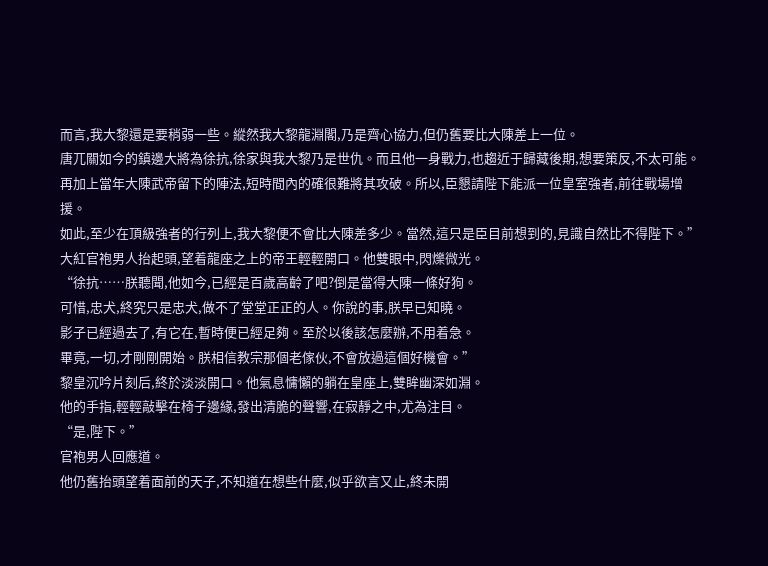而言,我大黎還是要稍弱一些。縱然我大黎龍淵閣,乃是齊心協力,但仍舊要比大陳差上一位。
唐兀關如今的鎮邊大將為徐抗,徐家與我大黎乃是世仇。而且他一身戰力,也趨近于歸藏後期,想要策反,不太可能。
再加上當年大陳武帝留下的陣法,短時間內的確很難將其攻破。所以,臣懇請陛下能派一位皇室強者,前往戰場增援。
如此,至少在頂級強者的行列上,我大黎便不會比大陳差多少。當然,這只是臣目前想到的,見識自然比不得陛下。”
大紅官袍男人抬起頭,望着龍座之上的帝王輕輕開口。他雙眼中,閃爍微光。
“徐抗……朕聽聞,他如今,已經是百歲高齡了吧?倒是當得大陳一條好狗。
可惜,忠犬,終究只是忠犬,做不了堂堂正正的人。你說的事,朕早已知曉。
影子已經過去了,有它在,暫時便已經足夠。至於以後該怎麼辦,不用着急。
畢竟,一切,才剛剛開始。朕相信教宗那個老傢伙,不會放過這個好機會。”
黎皇沉吟片刻后,終於淡淡開口。他氣息慵懶的躺在皇座上,雙眸幽深如淵。
他的手指,輕輕敲擊在椅子邊緣,發出清脆的聲響,在寂靜之中,尤為注目。
“是,陛下。”
官袍男人回應道。
他仍舊抬頭望着面前的天子,不知道在想些什麼,似乎欲言又止,終未開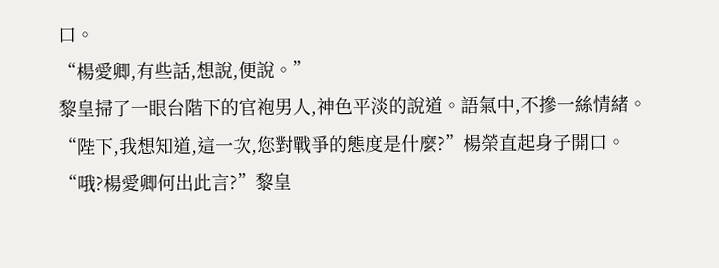口。
“楊愛卿,有些話,想說,便說。”
黎皇掃了一眼台階下的官袍男人,神色平淡的說道。語氣中,不摻一絲情緒。
“陛下,我想知道,這一次,您對戰爭的態度是什麼?”楊榮直起身子開口。
“哦?楊愛卿何出此言?”黎皇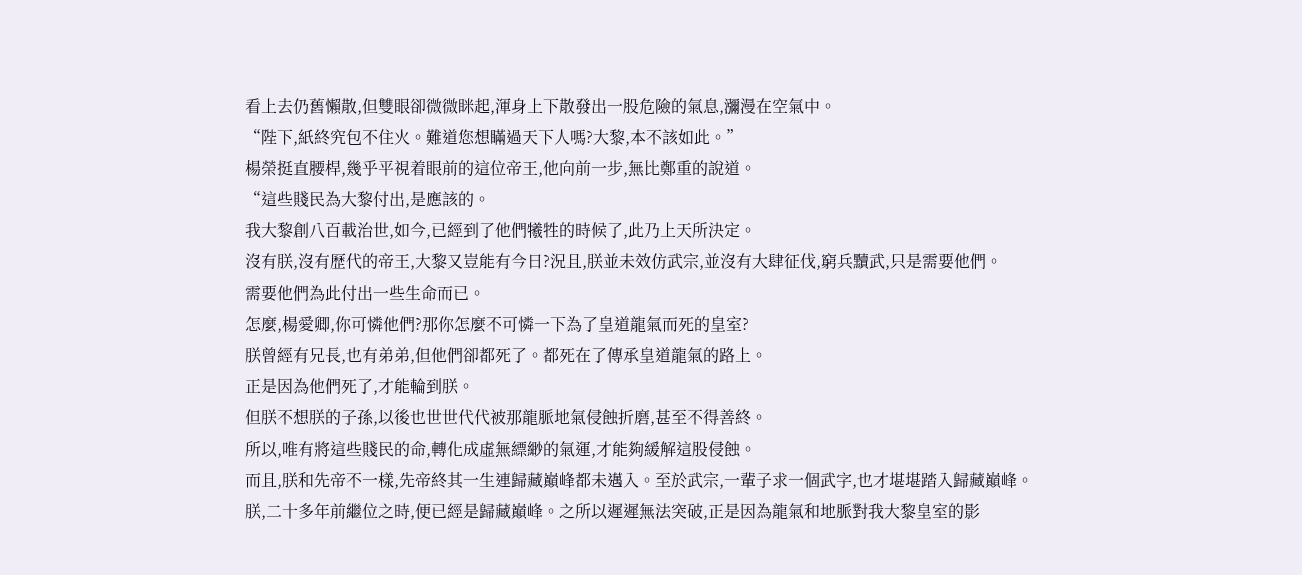看上去仍舊懶散,但雙眼卻微微眯起,渾身上下散發出一股危險的氣息,瀰漫在空氣中。
“陛下,紙終究包不住火。難道您想瞞過天下人嗎?大黎,本不該如此。”
楊榮挺直腰桿,幾乎平視着眼前的這位帝王,他向前一步,無比鄭重的說道。
“這些賤民為大黎付出,是應該的。
我大黎創八百載治世,如今,已經到了他們犧牲的時候了,此乃上天所決定。
沒有朕,沒有歷代的帝王,大黎又豈能有今日?況且,朕並未效仿武宗,並沒有大肆征伐,窮兵黷武,只是需要他們。
需要他們為此付出一些生命而已。
怎麼,楊愛卿,你可憐他們?那你怎麼不可憐一下為了皇道龍氣而死的皇室?
朕曾經有兄長,也有弟弟,但他們卻都死了。都死在了傳承皇道龍氣的路上。
正是因為他們死了,才能輪到朕。
但朕不想朕的子孫,以後也世世代代被那龍脈地氣侵蝕折磨,甚至不得善終。
所以,唯有將這些賤民的命,轉化成虛無縹緲的氣運,才能夠緩解這股侵蝕。
而且,朕和先帝不一樣,先帝終其一生連歸藏巔峰都未邁入。至於武宗,一輩子求一個武字,也才堪堪踏入歸藏巔峰。
朕,二十多年前繼位之時,便已經是歸藏巔峰。之所以遲遲無法突破,正是因為龍氣和地脈對我大黎皇室的影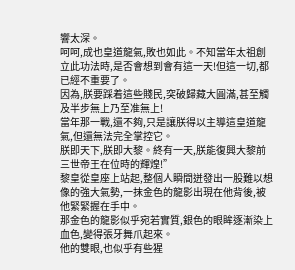響太深。
呵呵,成也皇道龍氣,敗也如此。不知當年太祖創立此功法時,是否會想到會有這一天!但這一切,都已經不重要了。
因為,朕要踩着這些賤民,突破歸藏大圓滿,甚至觸及半步無上乃至准無上!
當年那一戰,還不夠,只是讓朕得以主導這皇道龍氣,但還無法完全掌控它。
朕即天下,朕即大黎。終有一天,朕能復興大黎前三世帝王在位時的輝煌!”
黎皇從皇座上站起,整個人瞬間迸發出一股難以想像的強大氣勢,一抹金色的龍影出現在他背後,被他緊緊握在手中。
那金色的龍影似乎宛若實質,銀色的眼眸逐漸染上血色,變得張牙舞爪起來。
他的雙眼,也似乎有些猩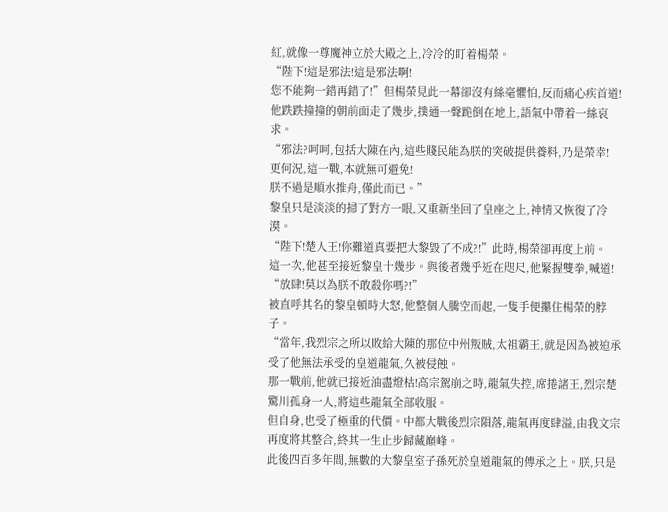紅,就像一尊魔神立於大殿之上,冷冷的盯着楊榮。
“陛下!這是邪法!這是邪法啊!
您不能夠一錯再錯了!”但楊榮見此一幕卻沒有絲毫懼怕,反而痛心疾首道!
他跌跌撞撞的朝前面走了幾步,撲通一聲跪倒在地上,語氣中帶着一絲哀求。
“邪法?呵呵,包括大陳在內,這些賤民能為朕的突破提供養料,乃是榮幸!
更何況,這一戰,本就無可避免!
朕不過是順水推舟,僅此而已。”
黎皇只是淡淡的掃了對方一眼,又重新坐回了皇座之上,神情又恢復了冷漠。
“陛下!楚人王!你難道真要把大黎毀了不成?!”此時,楊榮卻再度上前。
這一次,他甚至接近黎皇十幾步。與後者幾乎近在咫尺,他緊握雙拳,喊道!
“放肆!莫以為朕不敢殺你嗎?!”
被直呼其名的黎皇頓時大怒,他整個人騰空而起,一隻手便攥住楊榮的脖子。
“當年,我烈宗之所以敗給大陳的那位中州叛賊,太祖霸王,就是因為被迫承受了他無法承受的皇道龍氣,久被侵蝕。
那一戰前,他就已接近油盡燈枯!高宗駕崩之時,龍氣失控,席捲諸王,烈宗楚驚川孤身一人,將這些龍氣全部收服。
但自身,也受了極重的代價。中都大戰後烈宗隕落,龍氣再度肆溢,由我文宗再度將其整合,終其一生止步歸藏巔峰。
此後四百多年間,無數的大黎皇室子孫死於皇道龍氣的傳承之上。朕,只是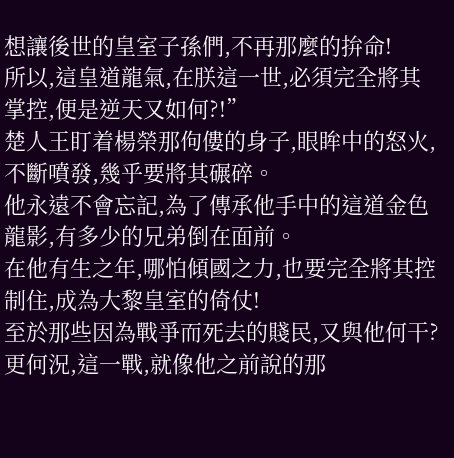想讓後世的皇室子孫們,不再那麼的拚命!
所以,這皇道龍氣,在朕這一世,必須完全將其掌控,便是逆天又如何?!”
楚人王盯着楊榮那佝僂的身子,眼眸中的怒火,不斷噴發,幾乎要將其碾碎。
他永遠不會忘記,為了傳承他手中的這道金色龍影,有多少的兄弟倒在面前。
在他有生之年,哪怕傾國之力,也要完全將其控制住,成為大黎皇室的倚仗!
至於那些因為戰爭而死去的賤民,又與他何干?更何況,這一戰,就像他之前說的那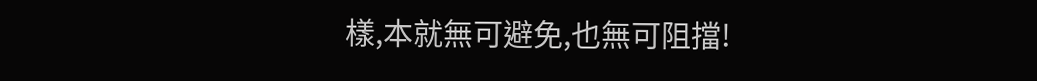樣,本就無可避免,也無可阻擋!